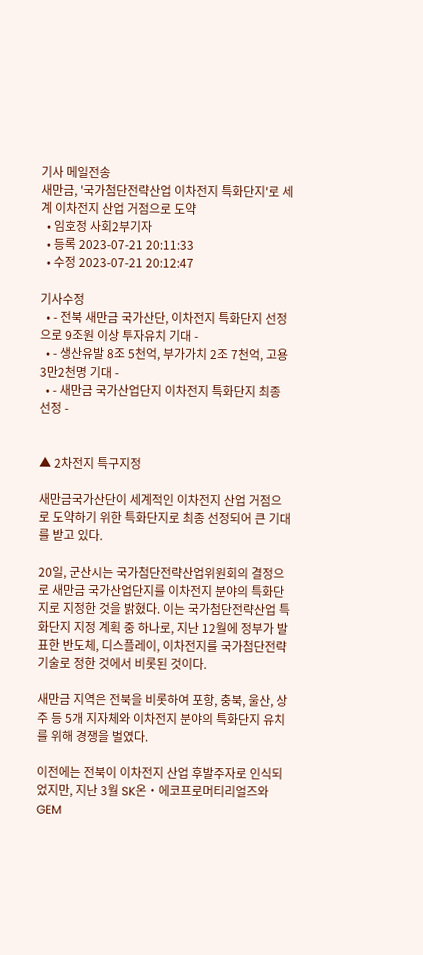기사 메일전송
새만금, '국가첨단전략산업 이차전지 특화단지'로 세계 이차전지 산업 거점으로 도약
  • 임호정 사회2부기자
  • 등록 2023-07-21 20:11:33
  • 수정 2023-07-21 20:12:47

기사수정
  • - 전북 새만금 국가산단, 이차전지 특화단지 선정으로 9조원 이상 투자유치 기대 -
  • - 생산유발 8조 5천억, 부가가치 2조 7천억, 고용 3만2천명 기대 -
  • - 새만금 국가산업단지 이차전지 특화단지 최종 선정 -


▲ 2차전지 특구지정

새만금국가산단이 세계적인 이차전지 산업 거점으로 도약하기 위한 특화단지로 최종 선정되어 큰 기대를 받고 있다.

20일, 군산시는 국가첨단전략산업위원회의 결정으로 새만금 국가산업단지를 이차전지 분야의 특화단지로 지정한 것을 밝혔다. 이는 국가첨단전략산업 특화단지 지정 계획 중 하나로, 지난 12월에 정부가 발표한 반도체, 디스플레이, 이차전지를 국가첨단전략기술로 정한 것에서 비롯된 것이다.

새만금 지역은 전북을 비롯하여 포항, 충북, 울산, 상주 등 5개 지자체와 이차전지 분야의 특화단지 유치를 위해 경쟁을 벌였다.

이전에는 전북이 이차전지 산업 후발주자로 인식되었지만, 지난 3월 SK온‧에코프로머티리얼즈와 GEM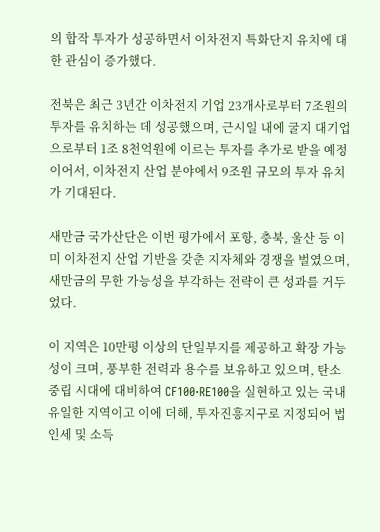의 합작 투자가 성공하면서 이차전지 특화단지 유치에 대한 관심이 증가했다.

전북은 최근 3년간 이차전지 기업 23개사로부터 7조원의 투자를 유치하는 데 성공했으며, 근시일 내에 굴지 대기업으로부터 1조 8천억원에 이르는 투자를 추가로 받을 예정이어서, 이차전지 산업 분야에서 9조원 규모의 투자 유치가 기대된다.

새만금 국가산단은 이번 평가에서 포항, 충북, 울산 등 이미 이차전지 산업 기반을 갖춘 지자체와 경쟁을 벌였으며, 새만금의 무한 가능성을 부각하는 전략이 큰 성과를 거두었다.

이 지역은 10만평 이상의 단일부지를 제공하고 확장 가능성이 크며, 풍부한 전력과 용수를 보유하고 있으며, 탄소중립 시대에 대비하여 CF100·RE100을 실현하고 있는 국내 유일한 지역이고 이에 더해, 투자진흥지구로 지정되어 법인세 및 소득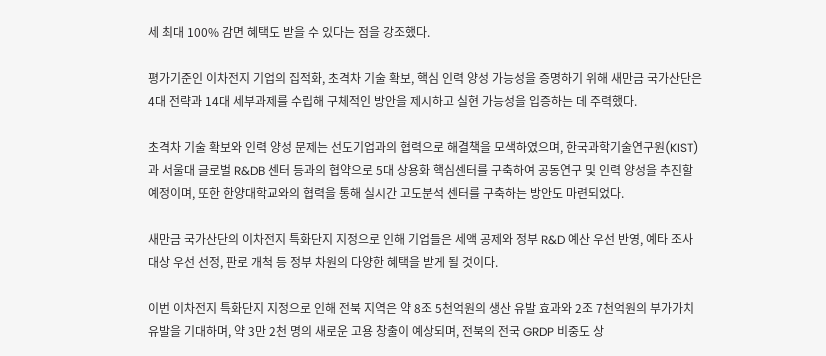세 최대 100% 감면 혜택도 받을 수 있다는 점을 강조했다.

평가기준인 이차전지 기업의 집적화, 초격차 기술 확보, 핵심 인력 양성 가능성을 증명하기 위해 새만금 국가산단은 4대 전략과 14대 세부과제를 수립해 구체적인 방안을 제시하고 실현 가능성을 입증하는 데 주력했다.

초격차 기술 확보와 인력 양성 문제는 선도기업과의 협력으로 해결책을 모색하였으며, 한국과학기술연구원(KIST)과 서울대 글로벌 R&DB 센터 등과의 협약으로 5대 상용화 핵심센터를 구축하여 공동연구 및 인력 양성을 추진할 예정이며, 또한 한양대학교와의 협력을 통해 실시간 고도분석 센터를 구축하는 방안도 마련되었다.

새만금 국가산단의 이차전지 특화단지 지정으로 인해 기업들은 세액 공제와 정부 R&D 예산 우선 반영, 예타 조사 대상 우선 선정, 판로 개척 등 정부 차원의 다양한 혜택을 받게 될 것이다.

이번 이차전지 특화단지 지정으로 인해 전북 지역은 약 8조 5천억원의 생산 유발 효과와 2조 7천억원의 부가가치 유발을 기대하며, 약 3만 2천 명의 새로운 고용 창출이 예상되며, 전북의 전국 GRDP 비중도 상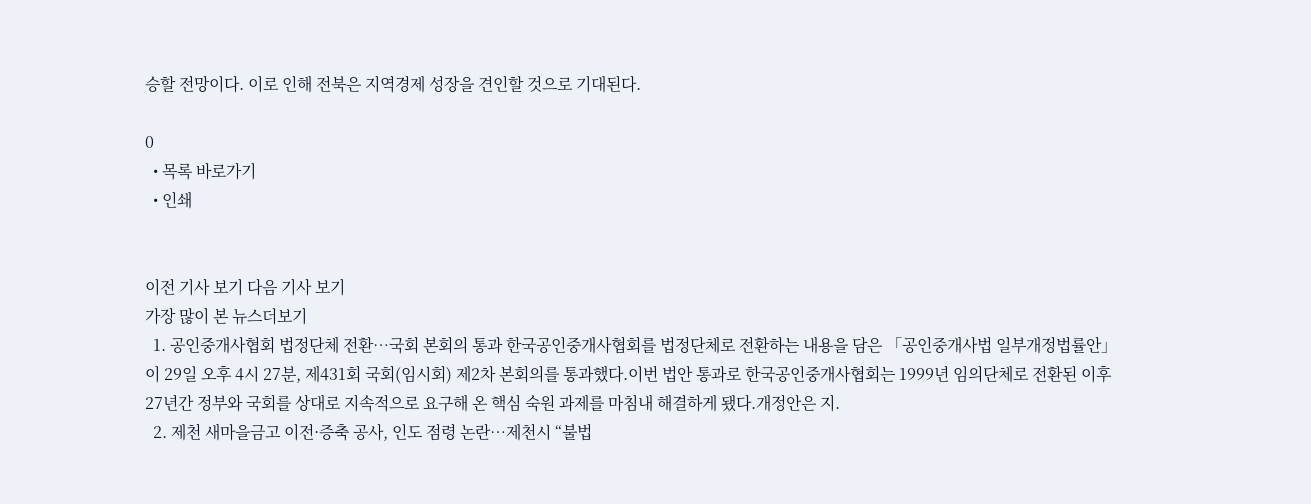승할 전망이다. 이로 인해 전북은 지역경제 성장을 견인할 것으로 기대된다.

0
  • 목록 바로가기
  • 인쇄


이전 기사 보기 다음 기사 보기
가장 많이 본 뉴스더보기
  1. 공인중개사협회 법정단체 전환…국회 본회의 통과 한국공인중개사협회를 법정단체로 전환하는 내용을 담은 「공인중개사법 일부개정법률안」이 29일 오후 4시 27분, 제431회 국회(임시회) 제2차 본회의를 통과했다.이번 법안 통과로 한국공인중개사협회는 1999년 임의단체로 전환된 이후 27년간 정부와 국회를 상대로 지속적으로 요구해 온 핵심 숙원 과제를 마침내 해결하게 됐다.개정안은 지.
  2. 제천 새마을금고 이전·증축 공사, 인도 점령 논란…제천시 “불법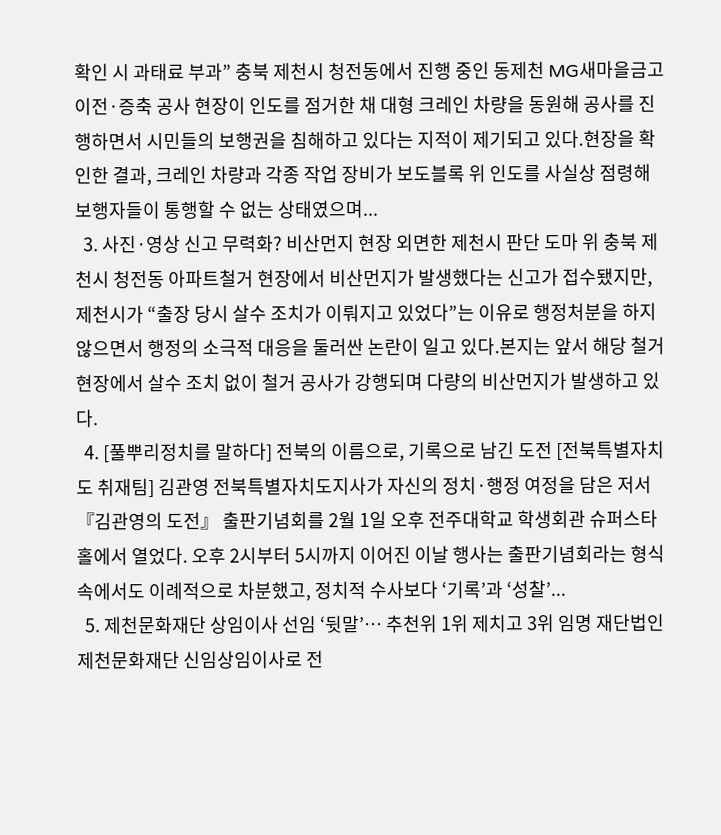확인 시 과태료 부과” 충북 제천시 청전동에서 진행 중인 동제천 MG새마을금고 이전·증축 공사 현장이 인도를 점거한 채 대형 크레인 차량을 동원해 공사를 진행하면서 시민들의 보행권을 침해하고 있다는 지적이 제기되고 있다.현장을 확인한 결과, 크레인 차량과 각종 작업 장비가 보도블록 위 인도를 사실상 점령해 보행자들이 통행할 수 없는 상태였으며...
  3. 사진·영상 신고 무력화? 비산먼지 현장 외면한 제천시 판단 도마 위 충북 제천시 청전동 아파트철거 현장에서 비산먼지가 발생했다는 신고가 접수됐지만, 제천시가 “출장 당시 살수 조치가 이뤄지고 있었다”는 이유로 행정처분을 하지 않으면서 행정의 소극적 대응을 둘러싼 논란이 일고 있다.본지는 앞서 해당 철거 현장에서 살수 조치 없이 철거 공사가 강행되며 다량의 비산먼지가 발생하고 있다.
  4. [풀뿌리정치를 말하다] 전북의 이름으로, 기록으로 남긴 도전 [전북특별자치도 취재팀] 김관영 전북특별자치도지사가 자신의 정치·행정 여정을 담은 저서 『김관영의 도전』 출판기념회를 2월 1일 오후 전주대학교 학생회관 슈퍼스타홀에서 열었다. 오후 2시부터 5시까지 이어진 이날 행사는 출판기념회라는 형식 속에서도 이례적으로 차분했고, 정치적 수사보다 ‘기록’과 ‘성찰’...
  5. 제천문화재단 상임이사 선임 ‘뒷말’… 추천위 1위 제치고 3위 임명 재단법인 제천문화재단 신임상임이사로 전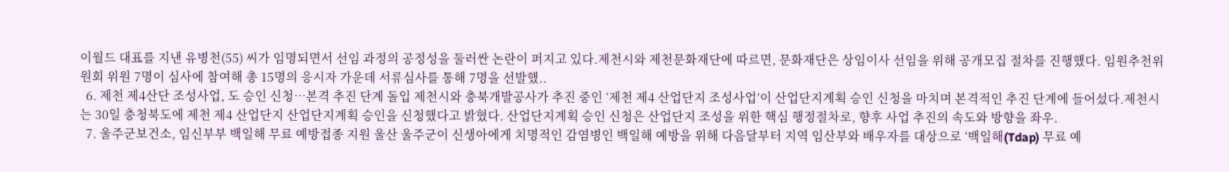이월드 대표를 지낸 유병천(55) 씨가 임명되면서 선임 과정의 공정성을 둘러싼 논란이 퍼지고 있다.제천시와 제천문화재단에 따르면, 문화재단은 상임이사 선임을 위해 공개모집 절차를 진행했다. 임원추천위원회 위원 7명이 심사에 참여해 총 15명의 응시자 가운데 서류심사를 통해 7명을 선발했..
  6. 제천 제4산단 조성사업, 도 승인 신청…본격 추진 단계 돌입 제천시와 충북개발공사가 추진 중인 ‘제천 제4 산업단지 조성사업’이 산업단지계획 승인 신청을 마치며 본격적인 추진 단계에 들어섰다.제천시는 30일 충청북도에 제천 제4 산업단지 산업단지계획 승인을 신청했다고 밝혔다. 산업단지계획 승인 신청은 산업단지 조성을 위한 핵심 행정절차로, 향후 사업 추진의 속도와 방향을 좌우.
  7. 울주군보건소, 임신부부 백일해 무료 예방접종 지원 울산 울주군이 신생아에게 치명적인 감염병인 백일해 예방을 위해 다음달부터 지역 임산부와 배우자를 대상으로 ‘백일해(Tdap) 무료 예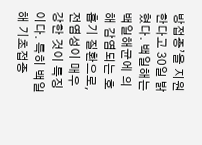방접종’을 지원한다고 30일 밝혔다. 백일해는 백일해균에 의해 감염되는 호흡기 질환으로, 전염성이 매우 강한 것이 특징이다. 특히 백일해 기초접종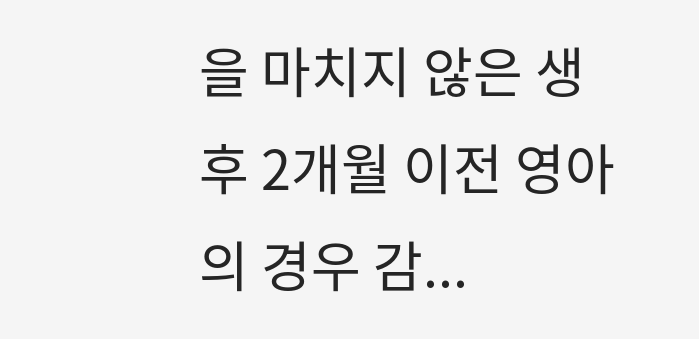을 마치지 않은 생후 2개월 이전 영아의 경우 감...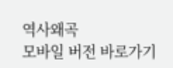역사왜곡
모바일 버전 바로가기